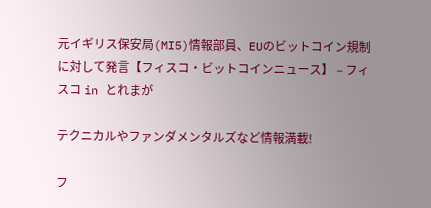元イギリス保安局(MI5)情報部員、EUのビットコイン規制に対して発言【フィスコ・ビットコインニュース】 – フィスコ in とれまが

テクニカルやファンダメンタルズなど情報満載!

フ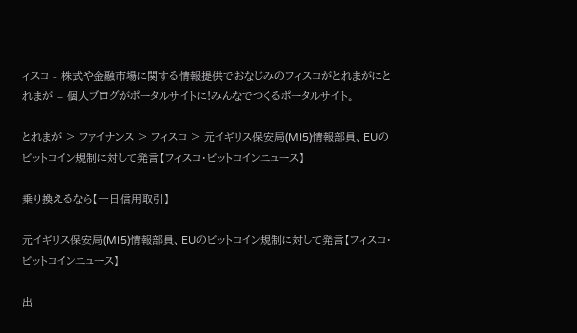ィスコ - 株式や金融市場に関する情報提供でおなじみのフィスコがとれまがにとれまが – 個人ブログがポータルサイトに!みんなでつくるポータルサイト。

とれまが > ファイナンス > フィスコ > 元イギリス保安局(MI5)情報部員、EUのビットコイン規制に対して発言【フィスコ・ビットコインニュース】

乗り換えるなら【一日信用取引】

元イギリス保安局(MI5)情報部員、EUのビットコイン規制に対して発言【フィスコ・ビットコインニュース】

出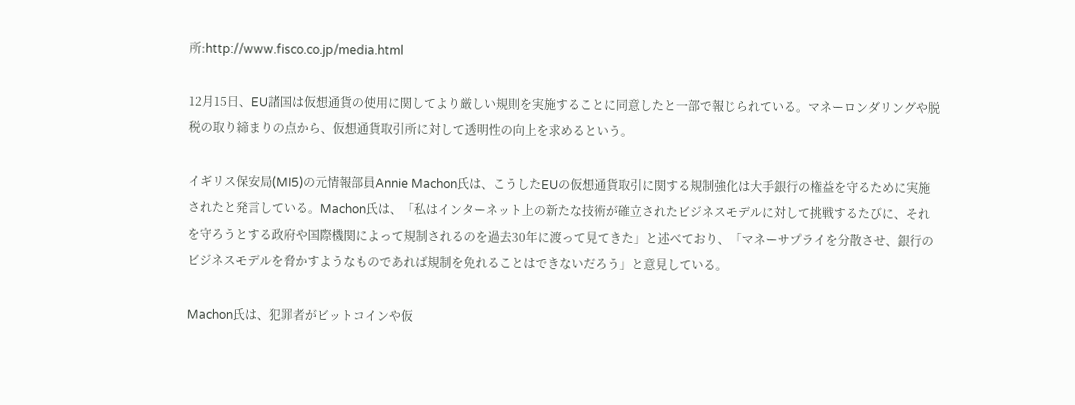所:http://www.fisco.co.jp/media.html

12月15日、EU諸国は仮想通貨の使用に関してより厳しい規則を実施することに同意したと一部で報じられている。マネーロンダリングや脱税の取り締まりの点から、仮想通貨取引所に対して透明性の向上を求めるという。

イギリス保安局(MI5)の元情報部員Annie Machon氏は、こうしたEUの仮想通貨取引に関する規制強化は大手銀行の権益を守るために実施されたと発言している。Machon氏は、「私はインターネット上の新たな技術が確立されたビジネスモデルに対して挑戦するたびに、それを守ろうとする政府や国際機関によって規制されるのを過去30年に渡って見てきた」と述べており、「マネーサプライを分散させ、銀行のビジネスモデルを脅かすようなものであれば規制を免れることはできないだろう」と意見している。

Machon氏は、犯罪者がビットコインや仮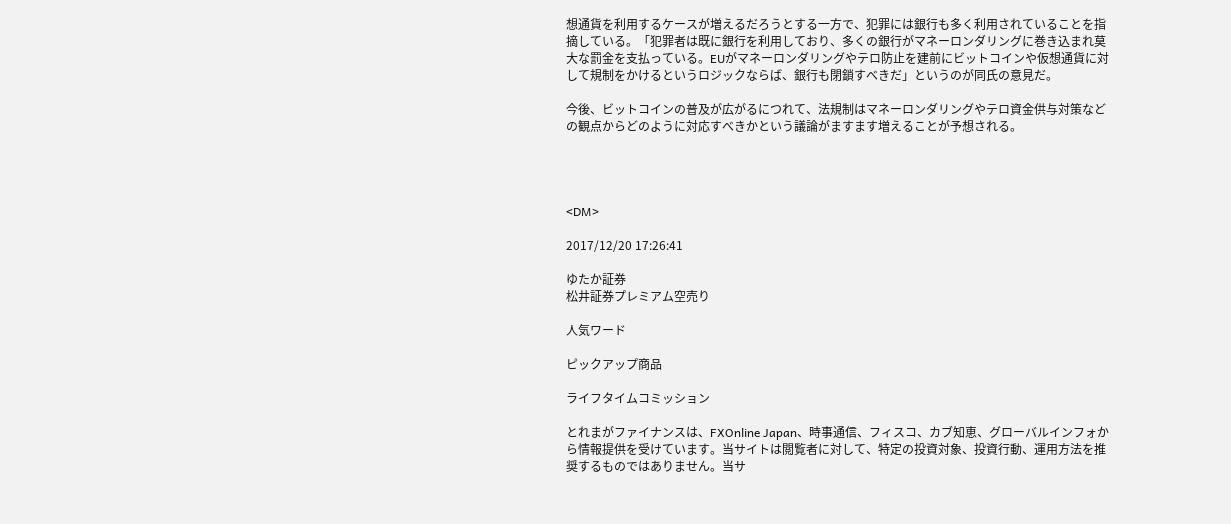想通貨を利用するケースが増えるだろうとする一方で、犯罪には銀行も多く利用されていることを指摘している。「犯罪者は既に銀行を利用しており、多くの銀行がマネーロンダリングに巻き込まれ莫大な罰金を支払っている。EUがマネーロンダリングやテロ防止を建前にビットコインや仮想通貨に対して規制をかけるというロジックならば、銀行も閉鎖すべきだ」というのが同氏の意見だ。

今後、ビットコインの普及が広がるにつれて、法規制はマネーロンダリングやテロ資金供与対策などの観点からどのように対応すべきかという議論がますます増えることが予想される。




<DM>

2017/12/20 17:26:41

ゆたか証券
松井証券プレミアム空売り

人気ワード

ピックアップ商品

ライフタイムコミッション

とれまがファイナンスは、FXOnline Japan、時事通信、フィスコ、カブ知恵、グローバルインフォから情報提供を受けています。当サイトは閲覧者に対して、特定の投資対象、投資行動、運用方法を推奨するものではありません。当サ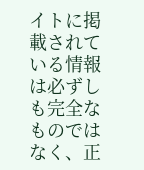イトに掲載されている情報は必ずしも完全なものではなく、正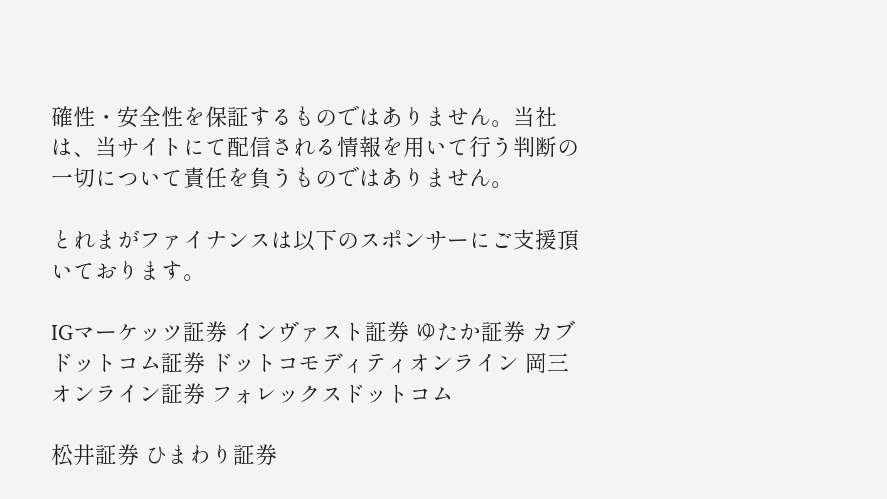確性・安全性を保証するものではありません。当社は、当サイトにて配信される情報を用いて行う判断の一切について責任を負うものではありません。

とれまがファイナンスは以下のスポンサーにご支援頂いております。

IGマーケッツ証券 インヴァスト証券 ゆたか証券 カブドットコム証券 ドットコモディティオンライン 岡三オンライン証券 フォレックスドットコム

松井証券 ひまわり証券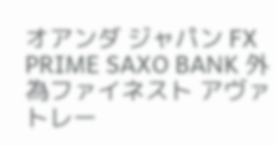オアンダ ジャパン FX PRIME SAXO BANK 外為ファイネスト アヴァトレー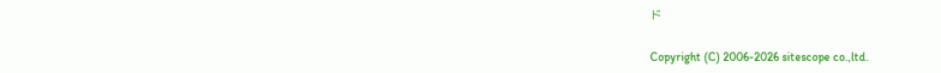ド

Copyright (C) 2006-2026 sitescope co.,ltd.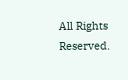All Rights Reserved.